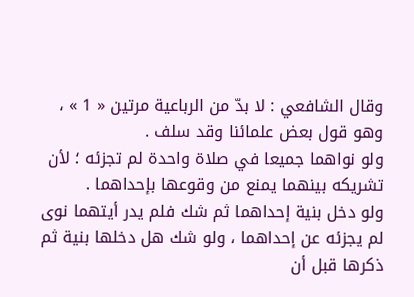وقال الشافعي : لا بدّ من الرباعية مرتين « 1 » ، وهو قول بعض علمائنا وقد سلف .
ولو نواهما جميعا في صلاة واحدة لم تجزئه ؛ لأن تشريكه بينهما يمنع من وقوعها بإحداهما .
ولو دخل بنية إحداهما ثم شك فلم يدر أيتهما نوى لم يجزئه عن إحداهما ، ولو شك هل دخلها بنية ثم ذكرها قبل أن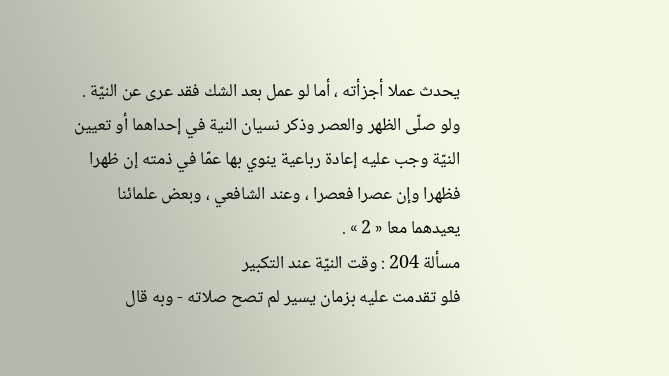يحدث عملا أجزأته ، أما لو عمل بعد الشك فقد عرى عن النيّة .
ولو صلّى الظهر والعصر وذكر نسيان النية في إحداهما أو تعيين النيّة وجب عليه إعادة رباعية ينوي بها عمّا في ذمته إن ظهرا فظهرا وإن عصرا فعصرا ، وعند الشافعي ، وبعض علمائنا يعيدهما معا « 2 » .
مسألة 204 : وقت النيّة عند التكبير
فلو تقدمت عليه بزمان يسير لم تصح صلاته - وبه قال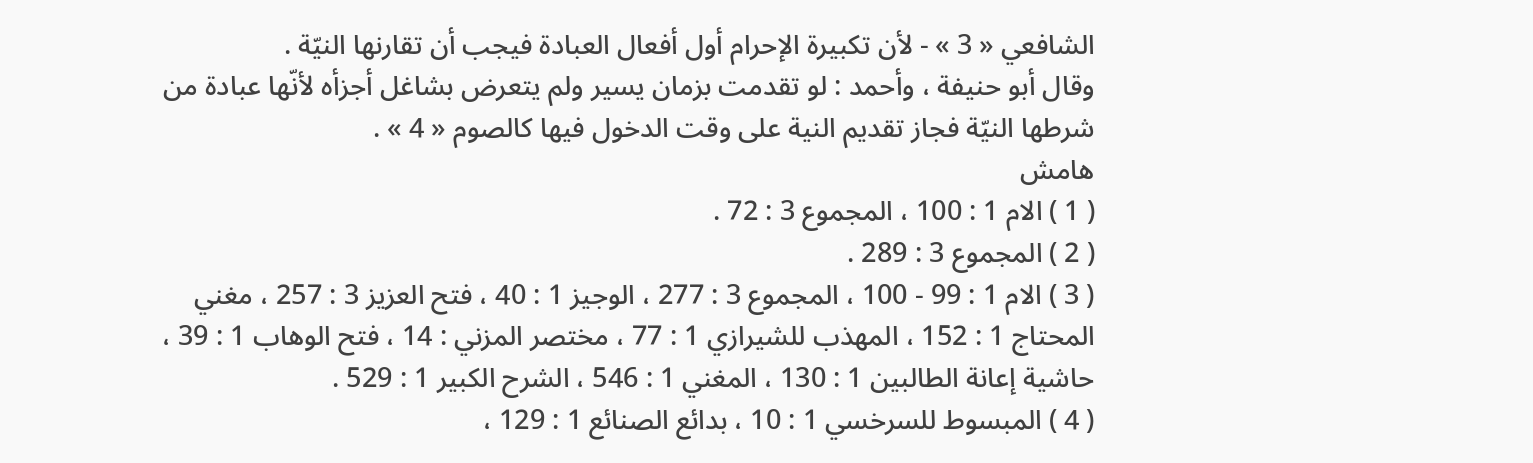الشافعي « 3 » - لأن تكبيرة الإحرام أول أفعال العبادة فيجب أن تقارنها النيّة .
وقال أبو حنيفة ، وأحمد : لو تقدمت بزمان يسير ولم يتعرض بشاغل أجزأه لأنّها عبادة من شرطها النيّة فجاز تقديم النية على وقت الدخول فيها كالصوم « 4 » .
هامش
( 1 ) الام 1 : 100 ، المجموع 3 : 72 .
( 2 ) المجموع 3 : 289 .
( 3 ) الام 1 : 99 - 100 ، المجموع 3 : 277 ، الوجيز 1 : 40 ، فتح العزيز 3 : 257 ، مغني المحتاج 1 : 152 ، المهذب للشيرازي 1 : 77 ، مختصر المزني : 14 ، فتح الوهاب 1 : 39 ، حاشية إعانة الطالبين 1 : 130 ، المغني 1 : 546 ، الشرح الكبير 1 : 529 .
( 4 ) المبسوط للسرخسي 1 : 10 ، بدائع الصنائع 1 : 129 ،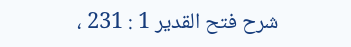شرح فتح القدير 1 : 231 ،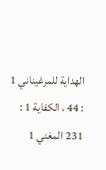الهداية للمرغيناني 1 : 44 ، الكفاية 1 : 231 المغني 1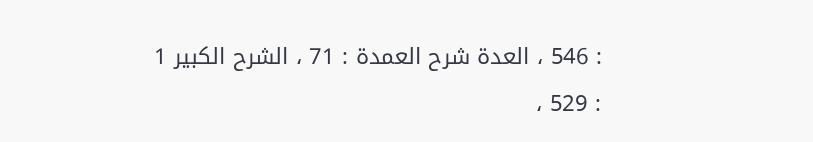: 546 ، العدة شرح العمدة : 71 ، الشرح الكبير 1 : 529 ،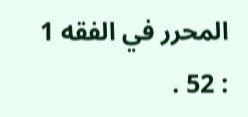المحرر في الفقه 1 : 52 .